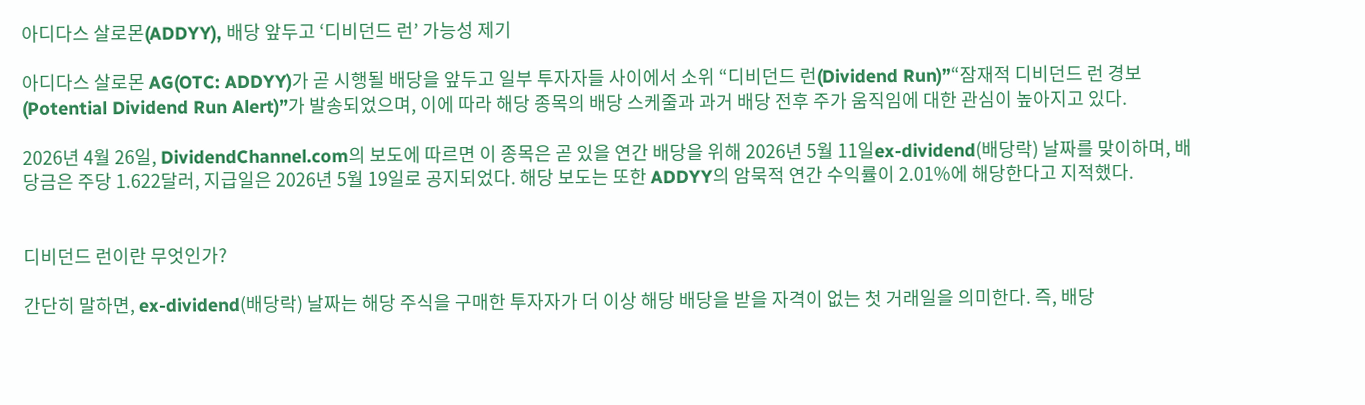아디다스 살로몬(ADDYY), 배당 앞두고 ‘디비던드 런’ 가능성 제기

아디다스 살로몬 AG(OTC: ADDYY)가 곧 시행될 배당을 앞두고 일부 투자자들 사이에서 소위 “디비던드 런(Dividend Run)”“잠재적 디비던드 런 경보(Potential Dividend Run Alert)”가 발송되었으며, 이에 따라 해당 종목의 배당 스케줄과 과거 배당 전후 주가 움직임에 대한 관심이 높아지고 있다.

2026년 4월 26일, DividendChannel.com의 보도에 따르면 이 종목은 곧 있을 연간 배당을 위해 2026년 5월 11일ex-dividend(배당락) 날짜를 맞이하며, 배당금은 주당 1.622달러, 지급일은 2026년 5월 19일로 공지되었다. 해당 보도는 또한 ADDYY의 암묵적 연간 수익률이 2.01%에 해당한다고 지적했다.


디비던드 런이란 무엇인가?

간단히 말하면, ex-dividend(배당락) 날짜는 해당 주식을 구매한 투자자가 더 이상 해당 배당을 받을 자격이 없는 첫 거래일을 의미한다. 즉, 배당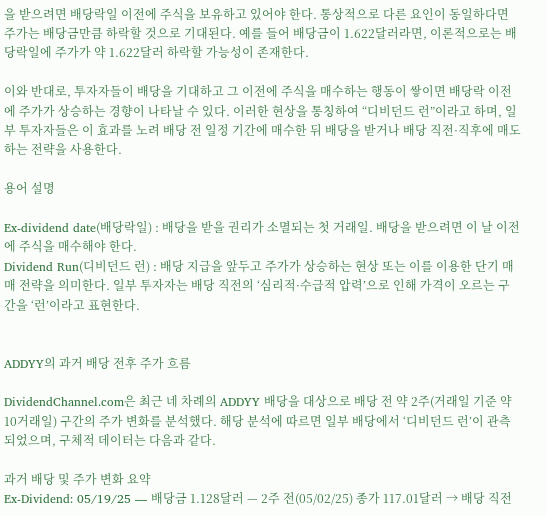을 받으려면 배당락일 이전에 주식을 보유하고 있어야 한다. 통상적으로 다른 요인이 동일하다면 주가는 배당금만큼 하락할 것으로 기대된다. 예를 들어 배당금이 1.622달러라면, 이론적으로는 배당락일에 주가가 약 1.622달러 하락할 가능성이 존재한다.

이와 반대로, 투자자들이 배당을 기대하고 그 이전에 주식을 매수하는 행동이 쌓이면 배당락 이전에 주가가 상승하는 경향이 나타날 수 있다. 이러한 현상을 통칭하여 “디비던드 런”이라고 하며, 일부 투자자들은 이 효과를 노려 배당 전 일정 기간에 매수한 뒤 배당을 받거나 배당 직전·직후에 매도하는 전략을 사용한다.

용어 설명

Ex-dividend date(배당락일) : 배당을 받을 권리가 소멸되는 첫 거래일. 배당을 받으려면 이 날 이전에 주식을 매수해야 한다.
Dividend Run(디비던드 런) : 배당 지급을 앞두고 주가가 상승하는 현상 또는 이를 이용한 단기 매매 전략을 의미한다. 일부 투자자는 배당 직전의 ‘심리적·수급적 압력’으로 인해 가격이 오르는 구간을 ‘런’이라고 표현한다.


ADDYY의 과거 배당 전후 주가 흐름

DividendChannel.com은 최근 네 차례의 ADDYY 배당을 대상으로 배당 전 약 2주(거래일 기준 약 10거래일) 구간의 주가 변화를 분석했다. 해당 분석에 따르면 일부 배당에서 ‘디비던드 런’이 관측되었으며, 구체적 데이터는 다음과 같다.

과거 배당 및 주가 변화 요약
Ex-Dividend: 05/19/25 — 배당금 1.128달러 — 2주 전(05/02/25) 종가 117.01달러 → 배당 직전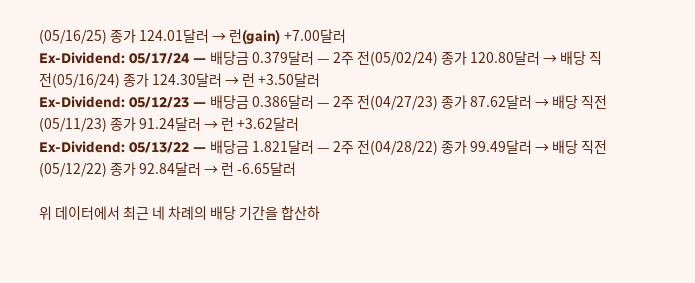(05/16/25) 종가 124.01달러 → 런(gain) +7.00달러
Ex-Dividend: 05/17/24 — 배당금 0.379달러 — 2주 전(05/02/24) 종가 120.80달러 → 배당 직전(05/16/24) 종가 124.30달러 → 런 +3.50달러
Ex-Dividend: 05/12/23 — 배당금 0.386달러 — 2주 전(04/27/23) 종가 87.62달러 → 배당 직전(05/11/23) 종가 91.24달러 → 런 +3.62달러
Ex-Dividend: 05/13/22 — 배당금 1.821달러 — 2주 전(04/28/22) 종가 99.49달러 → 배당 직전(05/12/22) 종가 92.84달러 → 런 -6.65달러

위 데이터에서 최근 네 차례의 배당 기간을 합산하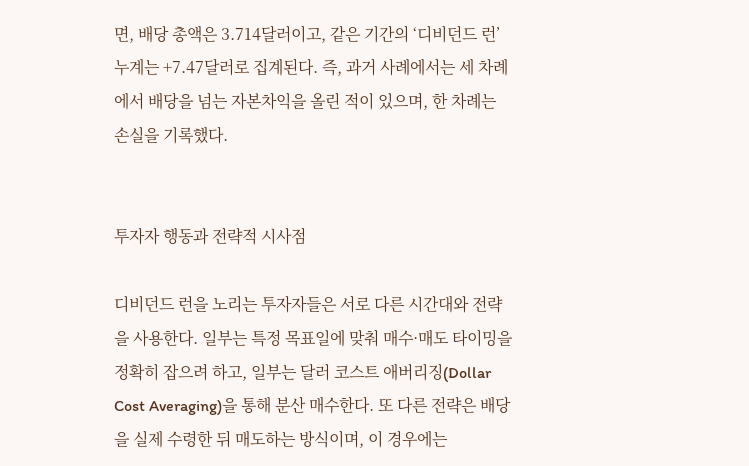면, 배당 총액은 3.714달러이고, 같은 기간의 ‘디비던드 런’ 누계는 +7.47달러로 집계된다. 즉, 과거 사례에서는 세 차례에서 배당을 넘는 자본차익을 올린 적이 있으며, 한 차례는 손실을 기록했다.


투자자 행동과 전략적 시사점

디비던드 런을 노리는 투자자들은 서로 다른 시간대와 전략을 사용한다. 일부는 특정 목표일에 맞춰 매수·매도 타이밍을 정확히 잡으려 하고, 일부는 달러 코스트 애버리징(Dollar Cost Averaging)을 통해 분산 매수한다. 또 다른 전략은 배당을 실제 수령한 뒤 매도하는 방식이며, 이 경우에는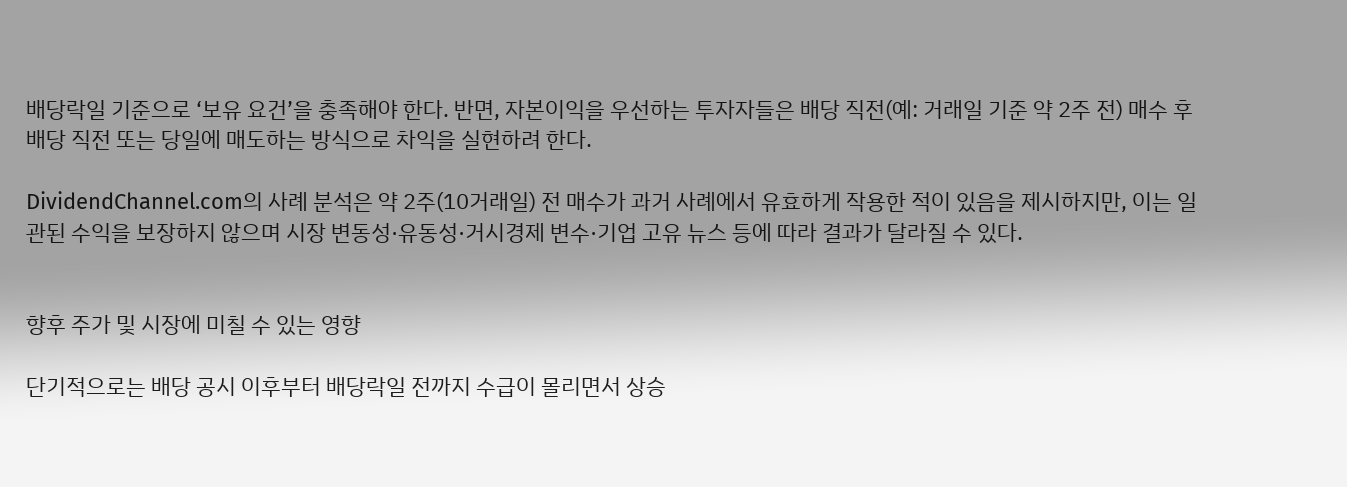배당락일 기준으로 ‘보유 요건’을 충족해야 한다. 반면, 자본이익을 우선하는 투자자들은 배당 직전(예: 거래일 기준 약 2주 전) 매수 후 배당 직전 또는 당일에 매도하는 방식으로 차익을 실현하려 한다.

DividendChannel.com의 사례 분석은 약 2주(10거래일) 전 매수가 과거 사례에서 유효하게 작용한 적이 있음을 제시하지만, 이는 일관된 수익을 보장하지 않으며 시장 변동성·유동성·거시경제 변수·기업 고유 뉴스 등에 따라 결과가 달라질 수 있다.


향후 주가 및 시장에 미칠 수 있는 영향

단기적으로는 배당 공시 이후부터 배당락일 전까지 수급이 몰리면서 상승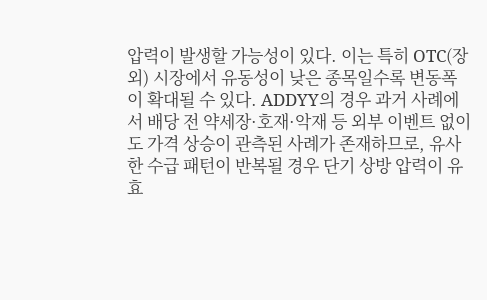압력이 발생할 가능성이 있다. 이는 특히 OTC(장외) 시장에서 유동성이 낮은 종목일수록 변동폭이 확대될 수 있다. ADDYY의 경우 과거 사례에서 배당 전 약세장·호재·악재 등 외부 이벤트 없이도 가격 상승이 관측된 사례가 존재하므로, 유사한 수급 패턴이 반복될 경우 단기 상방 압력이 유효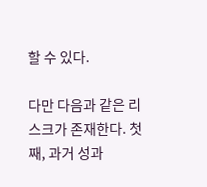할 수 있다.

다만 다음과 같은 리스크가 존재한다. 첫째, 과거 성과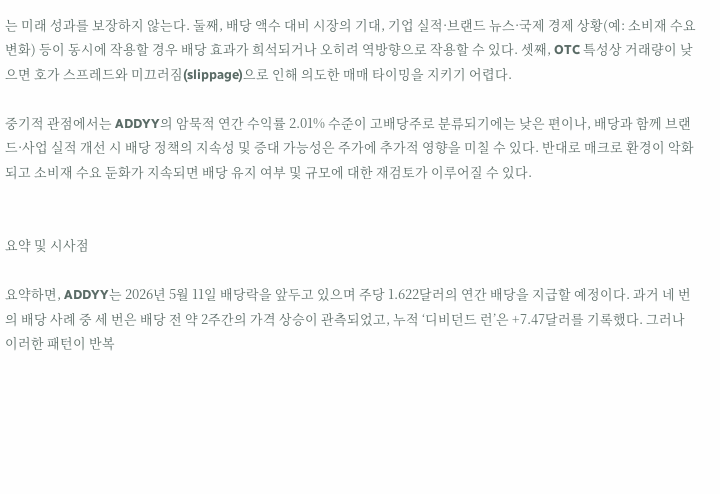는 미래 성과를 보장하지 않는다. 둘째, 배당 액수 대비 시장의 기대, 기업 실적·브랜드 뉴스·국제 경제 상황(예: 소비재 수요 변화) 등이 동시에 작용할 경우 배당 효과가 희석되거나 오히려 역방향으로 작용할 수 있다. 셋째, OTC 특성상 거래량이 낮으면 호가 스프레드와 미끄러짐(slippage)으로 인해 의도한 매매 타이밍을 지키기 어렵다.

중기적 관점에서는 ADDYY의 암묵적 연간 수익률 2.01% 수준이 고배당주로 분류되기에는 낮은 편이나, 배당과 함께 브랜드·사업 실적 개선 시 배당 정책의 지속성 및 증대 가능성은 주가에 추가적 영향을 미칠 수 있다. 반대로 매크로 환경이 악화되고 소비재 수요 둔화가 지속되면 배당 유지 여부 및 규모에 대한 재검토가 이루어질 수 있다.


요약 및 시사점

요약하면, ADDYY는 2026년 5월 11일 배당락을 앞두고 있으며 주당 1.622달러의 연간 배당을 지급할 예정이다. 과거 네 번의 배당 사례 중 세 번은 배당 전 약 2주간의 가격 상승이 관측되었고, 누적 ‘디비던드 런’은 +7.47달러를 기록했다. 그러나 이러한 패턴이 반복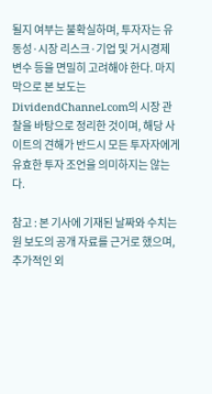될지 여부는 불확실하며, 투자자는 유동성·시장 리스크·기업 및 거시경제 변수 등을 면밀히 고려해야 한다. 마지막으로 본 보도는 DividendChannel.com의 시장 관찰을 바탕으로 정리한 것이며, 해당 사이트의 견해가 반드시 모든 투자자에게 유효한 투자 조언을 의미하지는 않는다.

참고 : 본 기사에 기재된 날짜와 수치는 원 보도의 공개 자료를 근거로 했으며, 추가적인 외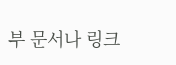부 문서나 링크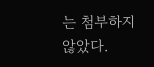는 첨부하지 않았다.